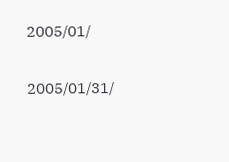2005/01/

2005/01/31/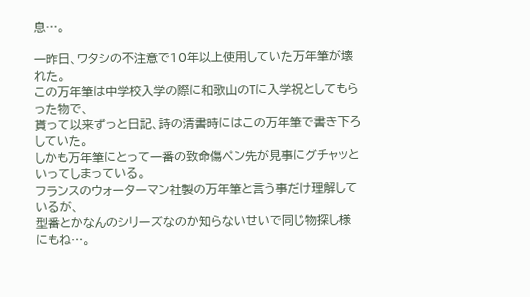息…。

一昨日、ワタシの不注意で10年以上使用していた万年筆が壊れた。
この万年筆は中学校入学の際に和歌山のTに入学祝としてもらった物で、
貰って以来ずっと日記、詩の清書時にはこの万年筆で書き下ろしていた。
しかも万年筆にとって一番の致命傷ペン先が見事にグチャッといってしまっている。
フランスのウォーターマン社製の万年筆と言う事だけ理解しているが、
型番とかなんのシリーズなのか知らないせいで同じ物探し様にもね…。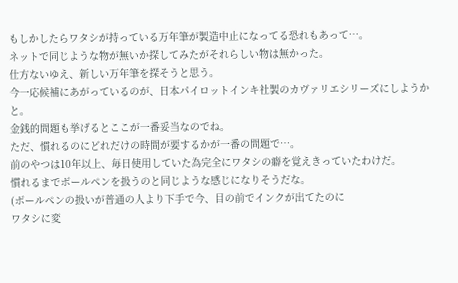もしかしたらワタシが持っている万年筆が製造中止になってる恐れもあって…。
ネットで同じような物が無いか探してみたがそれらしい物は無かった。
仕方ないゆえ、新しい万年筆を探そうと思う。
今一応候補にあがっているのが、日本パイロットインキ社製のカヴァリエシリーズにしようかと。
金銭的問題も挙げるとここが一番妥当なのでね。
ただ、慣れるのにどれだけの時間が要するかが一番の問題で…。
前のやつは10年以上、毎日使用していた為完全にワタシの癖を覚えきっていたわけだ。
慣れるまでボールペンを扱うのと同じような感じになりそうだな。
(ボールペンの扱いが普通の人より下手で今、目の前でインクが出てたのに
ワタシに変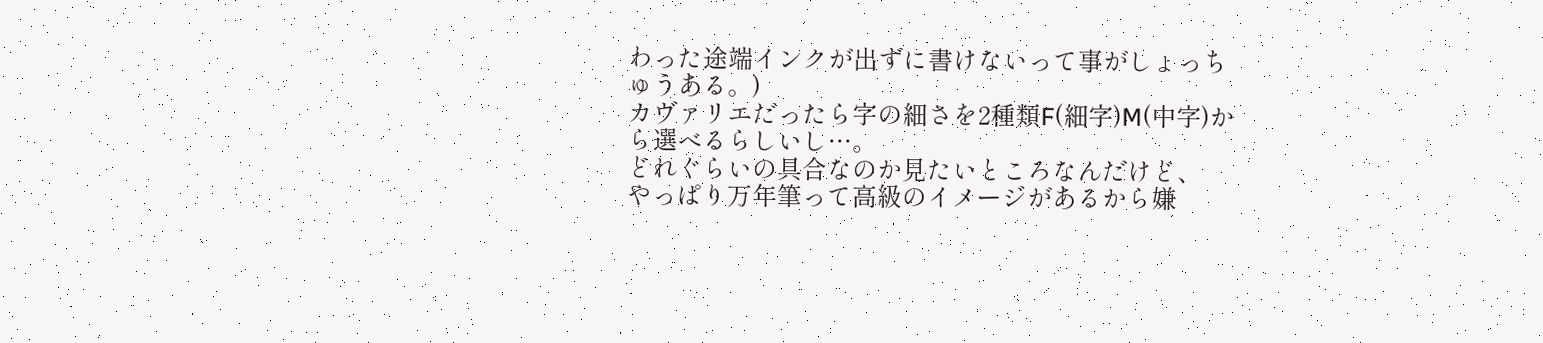わった途端インクが出ずに書けないって事がしょっちゅうある。)
カヴァリエだったら字の細さを2種類F(細字)M(中字)から選べるらしいし…。
どれぐらいの具合なのか見たいところなんだけど、
やっぱり万年筆って高級のイメージがあるから嫌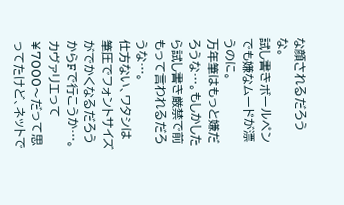な顔されるだろうな。
試し書きボールペンでも嫌なムードが漂うのに。
万年筆はもっと嫌だろうな…。もしかしたら試し書き厳禁で前もって言われるだろうな…。
仕方ない、ワタシは筆圧でフォントサイズがでかくなるだろうからFで行こうか…。
カヴァリエって¥7000〜だって思ってたけど、ネットで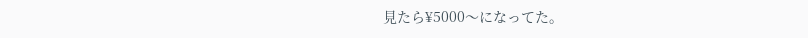見たら¥5000〜になってた。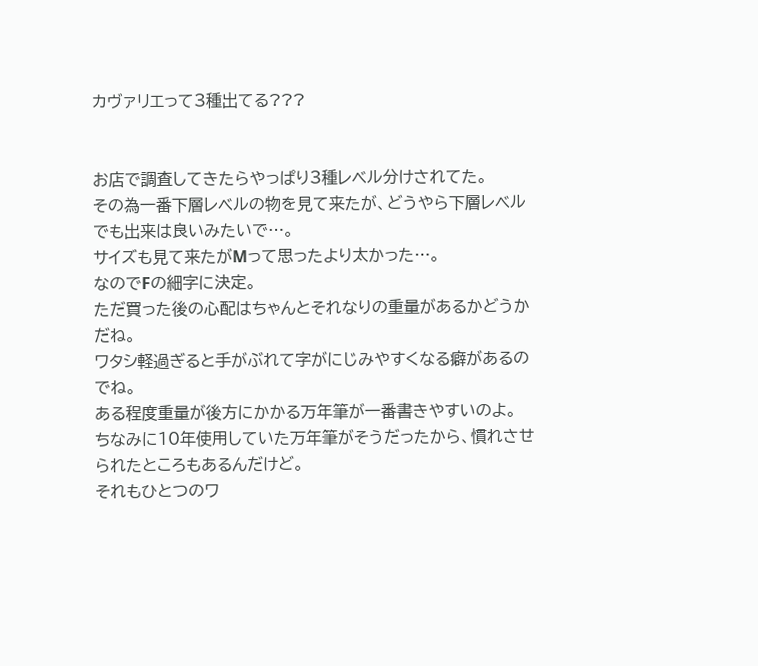カヴァリエって3種出てる???


お店で調査してきたらやっぱり3種レベル分けされてた。
その為一番下層レベルの物を見て来たが、どうやら下層レベルでも出来は良いみたいで…。
サイズも見て来たがMって思ったより太かった…。
なのでFの細字に決定。
ただ買った後の心配はちゃんとそれなりの重量があるかどうかだね。
ワタシ軽過ぎると手がぶれて字がにじみやすくなる癖があるのでね。
ある程度重量が後方にかかる万年筆が一番書きやすいのよ。
ちなみに10年使用していた万年筆がそうだったから、慣れさせられたところもあるんだけど。
それもひとつのワ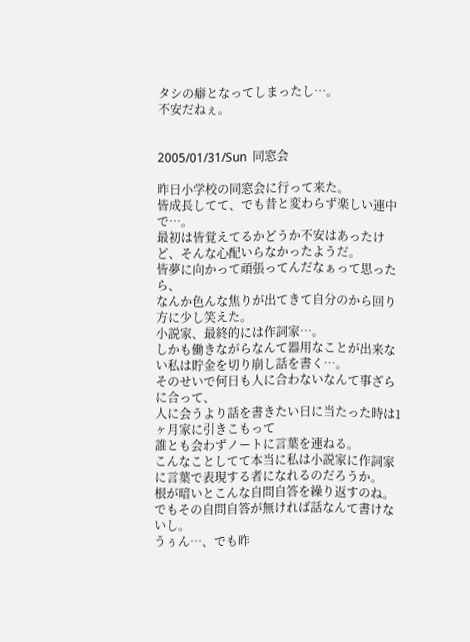タシの癖となってしまったし…。
不安だねぇ。


2005/01/31/Sun  同窓会

昨日小学校の同窓会に行って来た。
皆成長してて、でも昔と変わらず楽しい連中で…。
最初は皆覚えてるかどうか不安はあったけど、そんな心配いらなかったようだ。
皆夢に向かって頑張ってんだなぁって思ったら、
なんか色んな焦りが出てきて自分のから回り方に少し笑えた。
小説家、最終的には作詞家…。
しかも働きながらなんて器用なことが出来ない私は貯金を切り崩し話を書く…。
そのせいで何日も人に合わないなんて事ざらに合って、
人に会うより話を書きたい日に当たった時は1ヶ月家に引きこもって
誰とも会わずノートに言葉を連ねる。
こんなことしてて本当に私は小説家に作詞家に言葉で表現する者になれるのだろうか。
根が暗いとこんな自問自答を繰り返すのね。
でもその自問自答が無ければ話なんて書けないし。
うぅん…、でも昨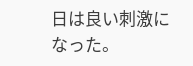日は良い刺激になった。